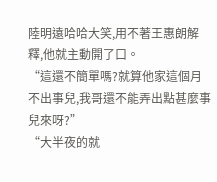陸明遠哈哈大笑,用不著王惠朗解釋,他就主動開了口。
“這還不簡單嗎?就算他家這個月不出事兒,我哥還不能弄出點甚麼事兒來呀?”
“大半夜的就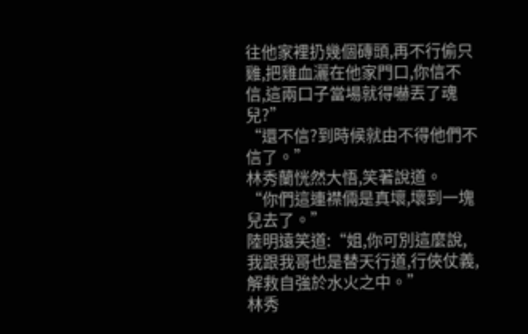往他家裡扔幾個磚頭,再不行偷只雞,把雞血灑在他家門口,你信不信,這兩口子當場就得嚇丟了魂兒?”
“還不信?到時候就由不得他們不信了。”
林秀蘭恍然大悟,笑著說道。
“你們這連襟倆是真壞,壞到一塊兒去了。”
陸明遠笑道:“姐,你可別這麼說,我跟我哥也是替天行道,行俠仗義,解救自強於水火之中。”
林秀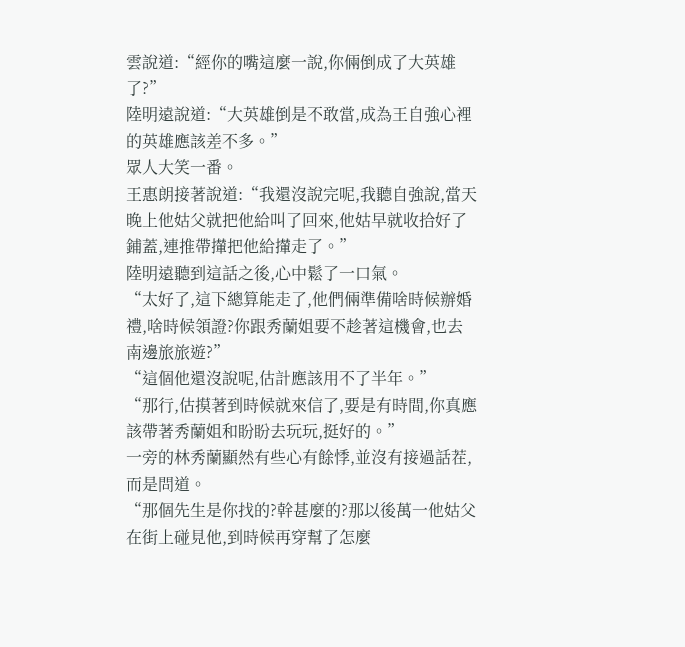雲說道:“經你的嘴這麼一說,你倆倒成了大英雄了?”
陸明遠說道:“大英雄倒是不敢當,成為王自強心裡的英雄應該差不多。”
眾人大笑一番。
王惠朗接著說道:“我還沒說完呢,我聽自強說,當天晚上他姑父就把他給叫了回來,他姑早就收拾好了鋪蓋,連推帶攆把他給攆走了。”
陸明遠聽到這話之後,心中鬆了一口氣。
“太好了,這下總算能走了,他們倆準備啥時候辦婚禮,啥時候領證?你跟秀蘭姐要不趁著這機會,也去南邊旅旅遊?”
“這個他還沒說呢,估計應該用不了半年。”
“那行,估摸著到時候就來信了,要是有時間,你真應該帶著秀蘭姐和盼盼去玩玩,挺好的。”
一旁的林秀蘭顯然有些心有餘悸,並沒有接過話茬,而是問道。
“那個先生是你找的?幹甚麼的?那以後萬一他姑父在街上碰見他,到時候再穿幫了怎麼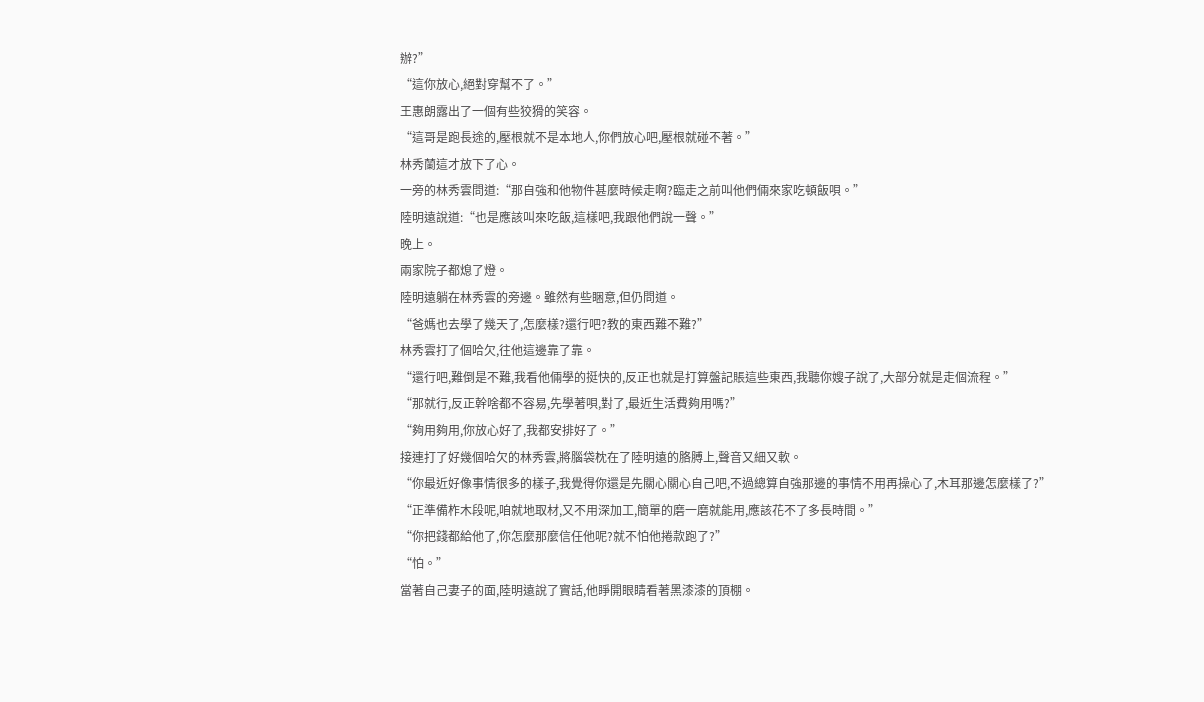辦?”
“這你放心,絕對穿幫不了。”
王惠朗露出了一個有些狡猾的笑容。
“這哥是跑長途的,壓根就不是本地人,你們放心吧,壓根就碰不著。”
林秀蘭這才放下了心。
一旁的林秀雲問道:“那自強和他物件甚麼時候走啊?臨走之前叫他們倆來家吃頓飯唄。”
陸明遠說道:“也是應該叫來吃飯,這樣吧,我跟他們說一聲。”
晚上。
兩家院子都熄了燈。
陸明遠躺在林秀雲的旁邊。雖然有些睏意,但仍問道。
“爸媽也去學了幾天了,怎麼樣?還行吧?教的東西難不難?”
林秀雲打了個哈欠,往他這邊靠了靠。
“還行吧,難倒是不難,我看他倆學的挺快的,反正也就是打算盤記賬這些東西,我聽你嫂子說了,大部分就是走個流程。”
“那就行,反正幹啥都不容易,先學著唄,對了,最近生活費夠用嗎?”
“夠用夠用,你放心好了,我都安排好了。”
接連打了好幾個哈欠的林秀雲,將腦袋枕在了陸明遠的胳膊上,聲音又細又軟。
“你最近好像事情很多的樣子,我覺得你還是先關心關心自己吧,不過總算自強那邊的事情不用再操心了,木耳那邊怎麼樣了?”
“正準備柞木段呢,咱就地取材,又不用深加工,簡單的磨一磨就能用,應該花不了多長時間。”
“你把錢都給他了,你怎麼那麼信任他呢?就不怕他捲款跑了?”
“怕。”
當著自己妻子的面,陸明遠說了實話,他睜開眼睛看著黑漆漆的頂棚。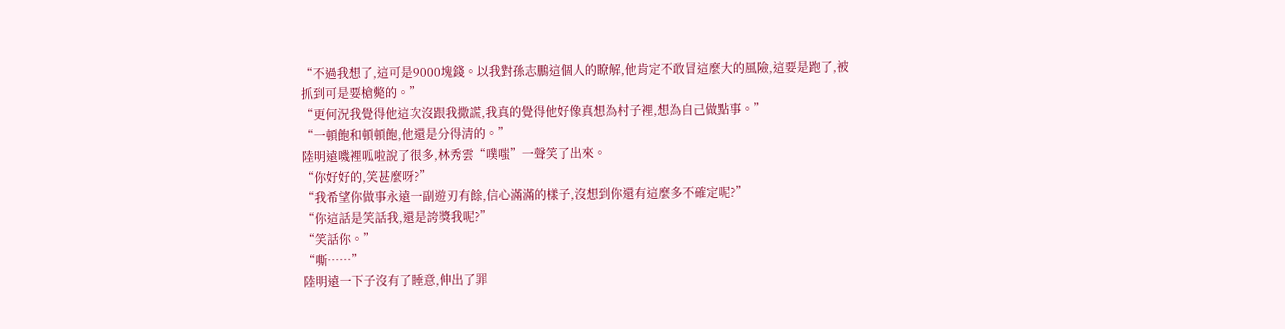“不過我想了,這可是9000塊錢。以我對孫志鵬這個人的瞭解,他肯定不敢冒這麼大的風險,這要是跑了,被抓到可是要槍斃的。”
“更何況我覺得他這次沒跟我撒謊,我真的覺得他好像真想為村子裡,想為自己做點事。”
“一頓飽和頓頓飽,他還是分得清的。”
陸明遠嘰裡呱啦說了很多,林秀雲“噗嗤”一聲笑了出來。
“你好好的,笑甚麼呀?”
“我希望你做事永遠一副遊刃有餘,信心滿滿的樣子,沒想到你還有這麼多不確定呢?”
“你這話是笑話我,還是誇獎我呢?”
“笑話你。”
“嘶……”
陸明遠一下子沒有了睡意,伸出了罪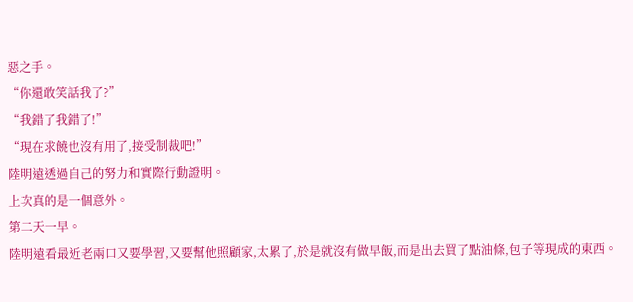惡之手。
“你還敢笑話我了?”
“我錯了我錯了!”
“現在求饒也沒有用了,接受制裁吧!”
陸明遠透過自己的努力和實際行動證明。
上次真的是一個意外。
第二天一早。
陸明遠看最近老兩口又要學習,又要幫他照顧家,太累了,於是就沒有做早飯,而是出去買了點油條,包子等現成的東西。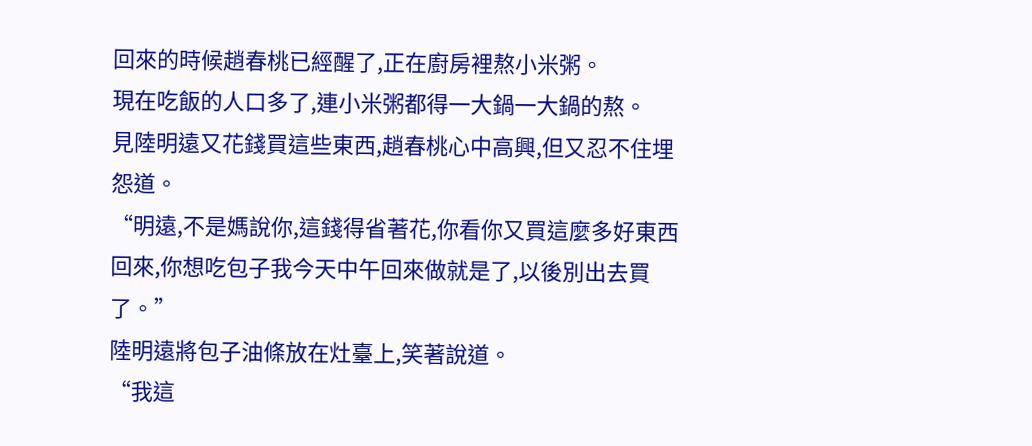回來的時候趙春桃已經醒了,正在廚房裡熬小米粥。
現在吃飯的人口多了,連小米粥都得一大鍋一大鍋的熬。
見陸明遠又花錢買這些東西,趙春桃心中高興,但又忍不住埋怨道。
“明遠,不是媽說你,這錢得省著花,你看你又買這麼多好東西回來,你想吃包子我今天中午回來做就是了,以後別出去買了。”
陸明遠將包子油條放在灶臺上,笑著說道。
“我這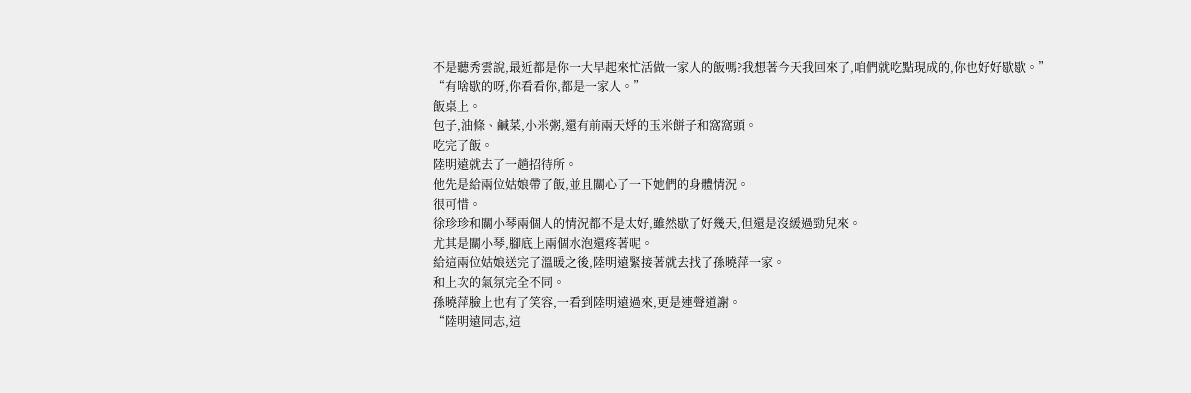不是聽秀雲說,最近都是你一大早起來忙活做一家人的飯嗎?我想著今天我回來了,咱們就吃點現成的,你也好好歇歇。”
“有啥歇的呀,你看看你,都是一家人。”
飯桌上。
包子,油條、鹹菜,小米粥,還有前兩天烀的玉米餅子和窩窩頭。
吃完了飯。
陸明遠就去了一趟招待所。
他先是給兩位姑娘帶了飯,並且關心了一下她們的身體情況。
很可惜。
徐珍珍和關小琴兩個人的情況都不是太好,雖然歇了好幾天,但還是沒緩過勁兒來。
尤其是關小琴,腳底上兩個水泡還疼著呢。
給這兩位姑娘送完了溫暖之後,陸明遠緊接著就去找了孫曉萍一家。
和上次的氣氛完全不同。
孫曉萍臉上也有了笑容,一看到陸明遠過來,更是連聲道謝。
“陸明遠同志,這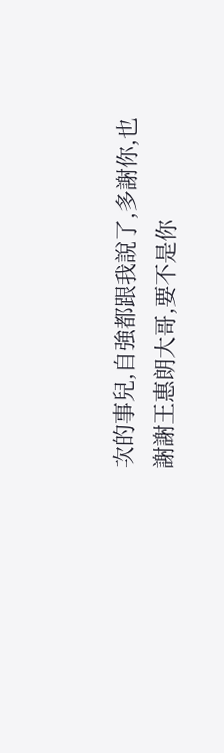次的事兒,自強都跟我說了,多謝你,也謝謝王惠朗大哥,要不是你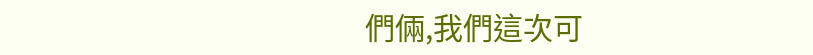們倆,我們這次可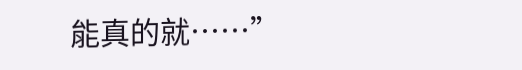能真的就……”